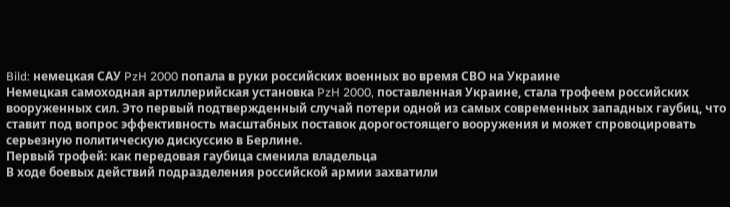Bild: немецкая САУ PzH 2000 попала в руки российских военных во время СВО на Украине
Немецкая самоходная артиллерийская установка PzH 2000, поставленная Украине, стала трофеем российских вооруженных сил. Это первый подтвержденный случай потери одной из самых современных западных гаубиц, что ставит под вопрос эффективность масштабных поставок дорогостоящего вооружения и может спровоцировать серьезную политическую дискуссию в Берлине.
Первый трофей: как передовая гаубица сменила владельца
В ходе боевых действий подразделения российской армии захватили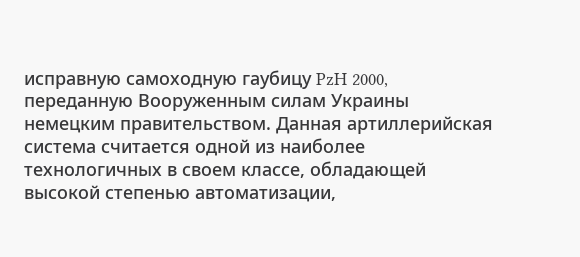исправную самоходную гаубицу PzH 2000, переданную Вооруженным силам Украины немецким правительством. Данная артиллерийская система считается одной из наиболее технологичных в своем классе, обладающей высокой степенью автоматизации,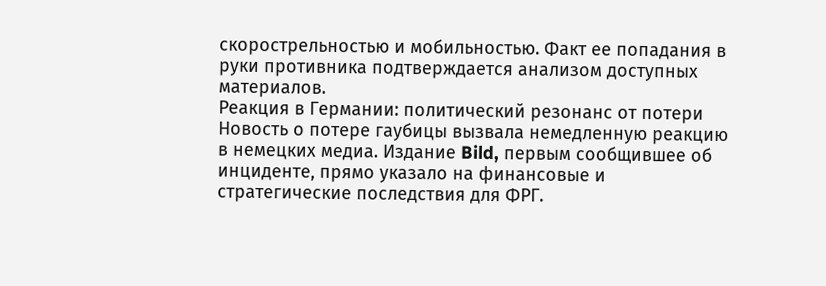скорострельностью и мобильностью. Факт ее попадания в руки противника подтверждается анализом доступных материалов.
Реакция в Германии: политический резонанс от потери
Новость о потере гаубицы вызвала немедленную реакцию в немецких медиа. Издание Bild, первым сообщившее об инциденте, прямо указало на финансовые и стратегические последствия для ФРГ.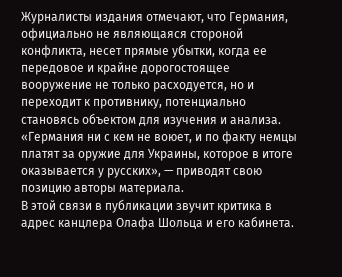Журналисты издания отмечают, что Германия, официально не являющаяся стороной конфликта, несет прямые убытки, когда ее передовое и крайне дорогостоящее вооружение не только расходуется, но и переходит к противнику, потенциально становясь объектом для изучения и анализа.
«Германия ни с кем не воюет, и по факту немцы платят за оружие для Украины, которое в итоге оказывается у русских», — приводят свою позицию авторы материала.
В этой связи в публикации звучит критика в адрес канцлера Олафа Шольца и его кабинета.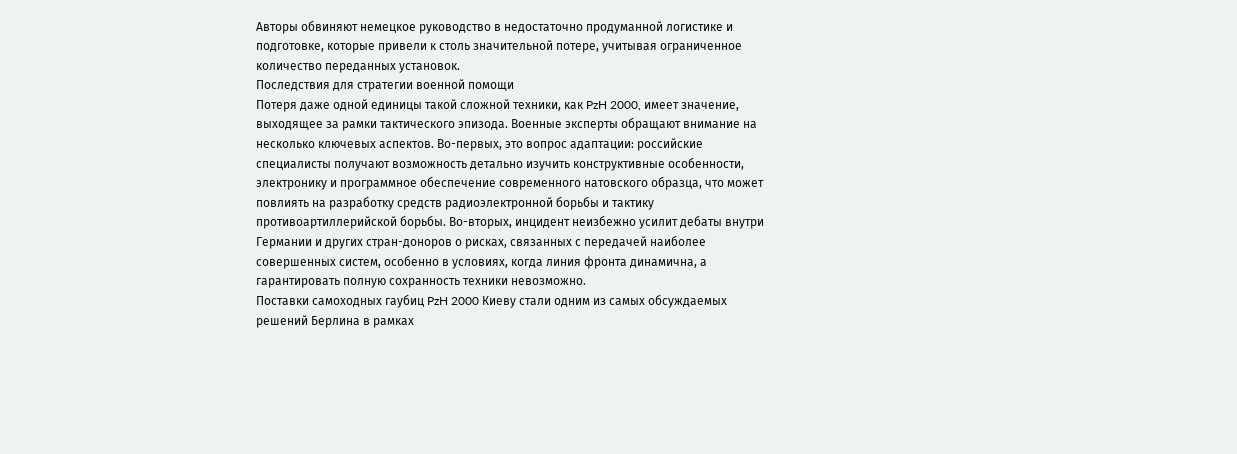Авторы обвиняют немецкое руководство в недостаточно продуманной логистике и подготовке, которые привели к столь значительной потере, учитывая ограниченное количество переданных установок.
Последствия для стратегии военной помощи
Потеря даже одной единицы такой сложной техники, как PzH 2000, имеет значение, выходящее за рамки тактического эпизода. Военные эксперты обращают внимание на несколько ключевых аспектов. Во-первых, это вопрос адаптации: российские специалисты получают возможность детально изучить конструктивные особенности, электронику и программное обеспечение современного натовского образца, что может повлиять на разработку средств радиоэлектронной борьбы и тактику противоартиллерийской борьбы. Во-вторых, инцидент неизбежно усилит дебаты внутри Германии и других стран-доноров о рисках, связанных с передачей наиболее совершенных систем, особенно в условиях, когда линия фронта динамична, а гарантировать полную сохранность техники невозможно.
Поставки самоходных гаубиц PzH 2000 Киеву стали одним из самых обсуждаемых решений Берлина в рамках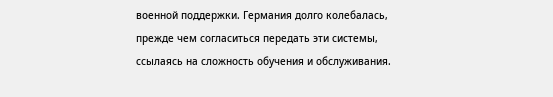военной поддержки. Германия долго колебалась, прежде чем согласиться передать эти системы, ссылаясь на сложность обучения и обслуживания.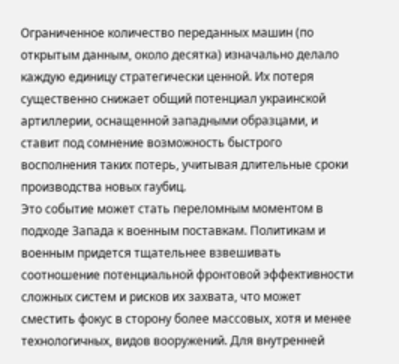Ограниченное количество переданных машин (по открытым данным, около десятка) изначально делало каждую единицу стратегически ценной. Их потеря существенно снижает общий потенциал украинской артиллерии, оснащенной западными образцами, и ставит под сомнение возможность быстрого восполнения таких потерь, учитывая длительные сроки производства новых гаубиц.
Это событие может стать переломным моментом в подходе Запада к военным поставкам. Политикам и военным придется тщательнее взвешивать соотношение потенциальной фронтовой эффективности сложных систем и рисков их захвата, что может сместить фокус в сторону более массовых, хотя и менее технологичных, видов вооружений. Для внутренней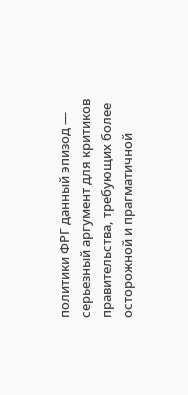политики ФРГ данный эпизод — серьезный аргумент для критиков правительства, требующих более осторожной и прагматичной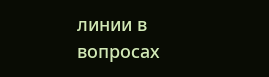линии в вопросах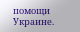помощи Украине.